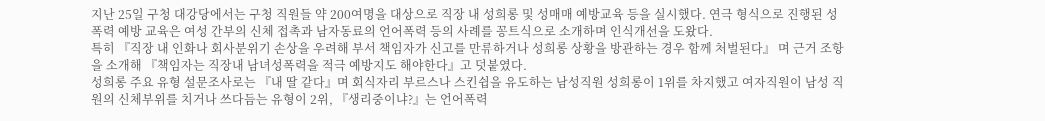지난 25일 구청 대강당에서는 구청 직원들 약 200여명을 대상으로 직장 내 성희롱 및 성매매 예방교육 등을 실시했다. 연극 형식으로 진행된 성폭력 예방 교육은 여성 간부의 신체 접촉과 남자동료의 언어폭력 등의 사례를 꽁트식으로 소개하며 인식개선을 도왔다.
특히 『직장 내 인화나 회사분위기 손상을 우려해 부서 책임자가 신고를 만류하거나 성희롱 상황을 방관하는 경우 함께 처벌된다』 며 근거 조항을 소개해 『책임자는 직장내 남녀성폭력을 적극 예방지도 해야한다』고 덧붙였다.
성희롱 주요 유형 설문조사로는 『내 딸 같다』며 회식자리 부르스나 스킨쉽을 유도하는 남성직원 성희롱이 1위를 차지했고 여자직원이 남성 직원의 신체부위를 치거나 쓰다듬는 유형이 2위, 『생리중이냐?』는 언어폭력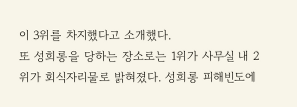이 3위를 차지했다고 소개했다.
또 성희롱을 당하는 장소로는 1위가 사무실 내 2위가 회식자리물로 밝혀졌다. 성희롱 피해빈도에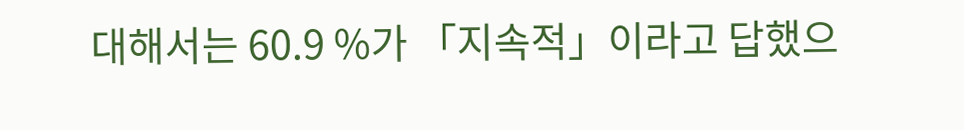대해서는 60.9 %가 「지속적」이라고 답했으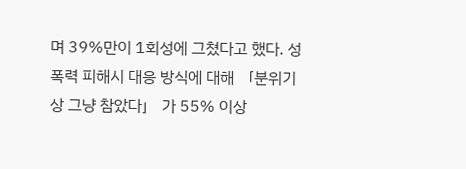며 39%만이 1회성에 그쳤다고 했다. 성폭력 피해시 대응 방식에 대해 「분위기상 그냥 참았다」 가 55% 이상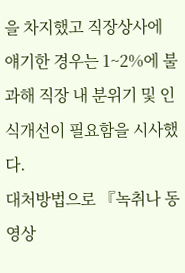을 차지했고 직장상사에 얘기한 경우는 1~2%에 불과해 직장 내 분위기 및 인식개선이 필요함을 시사했다.
대처방법으로 『녹취나 동영상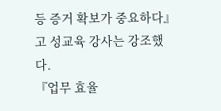등 증거 확보가 중요하다』고 성교육 강사는 강조했다.
『업무 효율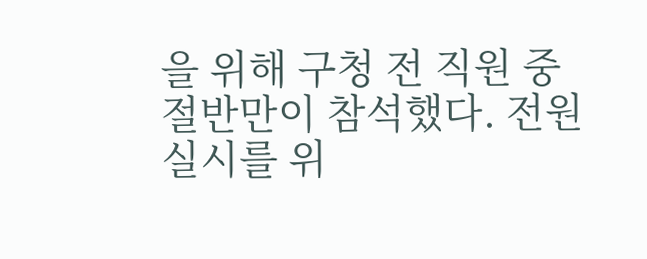을 위해 구청 전 직원 중 절반만이 참석했다. 전원 실시를 위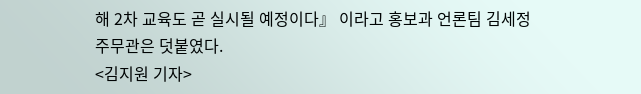해 2차 교육도 곧 실시될 예정이다』 이라고 홍보과 언론팀 김세정 주무관은 덧붙였다.
<김지원 기자>